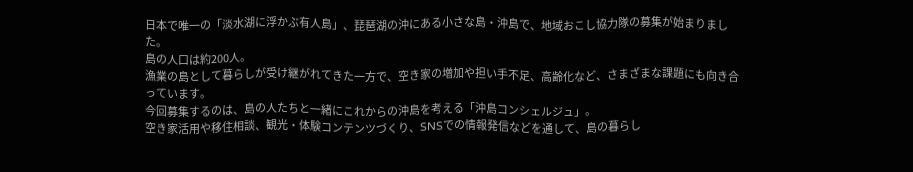日本で唯一の「淡水湖に浮かぶ有人島」、琵琶湖の沖にある小さな島・沖島で、地域おこし協力隊の募集が始まりました。
島の人口は約200人。
漁業の島として暮らしが受け継がれてきた一方で、空き家の増加や担い手不足、高齢化など、さまざまな課題にも向き合っています。
今回募集するのは、島の人たちと一緒にこれからの沖島を考える「沖島コンシェルジュ」。
空き家活用や移住相談、観光・体験コンテンツづくり、SNSでの情報発信などを通して、島の暮らし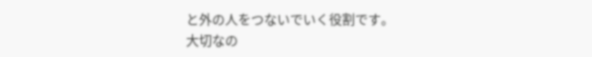と外の人をつないでいく役割です。
大切なの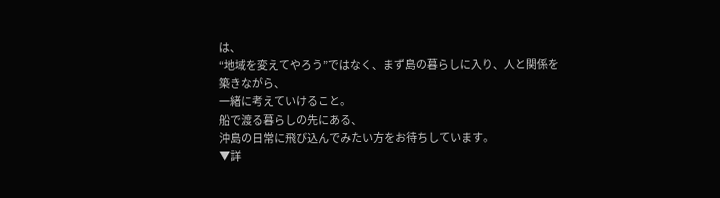は、
“地域を変えてやろう”ではなく、まず島の暮らしに入り、人と関係を築きながら、
一緒に考えていけること。
船で渡る暮らしの先にある、
沖島の日常に飛び込んでみたい方をお待ちしています。
▼詳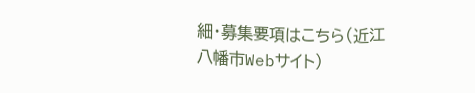細・募集要項はこちら(近江八幡市Webサイト)